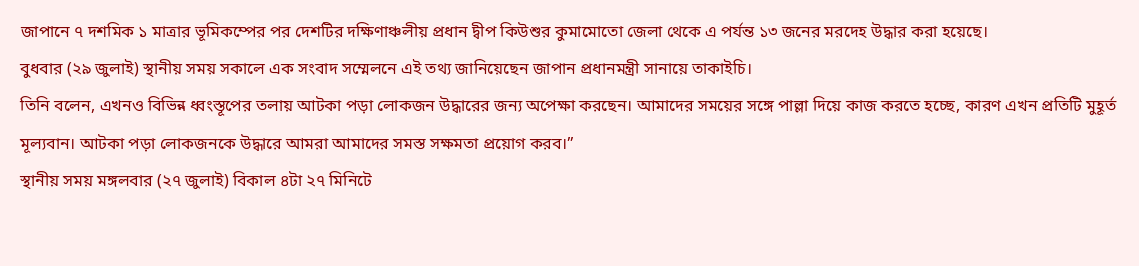জাপানে ৭ দশমিক ১ মাত্রার ভূমিকম্পের পর দেশটির দক্ষিণাঞ্চলীয় প্রধান দ্বীপ কিউশুর কুমামোতো জেলা থেকে এ পর্যন্ত ১৩ জনের মরদেহ উদ্ধার করা হয়েছে।
বুধবার (২৯ জুলাই) স্থানীয় সময় সকালে এক সংবাদ সম্মেলনে এই তথ্য জানিয়েছেন জাপান প্রধানমন্ত্রী সানায়ে তাকাইচি।
তিনি বলেন, এখনও বিভিন্ন ধ্বংস্তূপের তলায় আটকা পড়া লোকজন উদ্ধারের জন্য অপেক্ষা করছেন। আমাদের সময়ের সঙ্গে পাল্লা দিয়ে কাজ করতে হচ্ছে, কারণ এখন প্রতিটি মুহূর্ত মূল্যবান। আটকা পড়া লোকজনকে উদ্ধারে আমরা আমাদের সমস্ত সক্ষমতা প্রয়োগ করব।”
স্থানীয় সময় মঙ্গলবার (২৭ জুলাই) বিকাল ৪টা ২৭ মিনিটে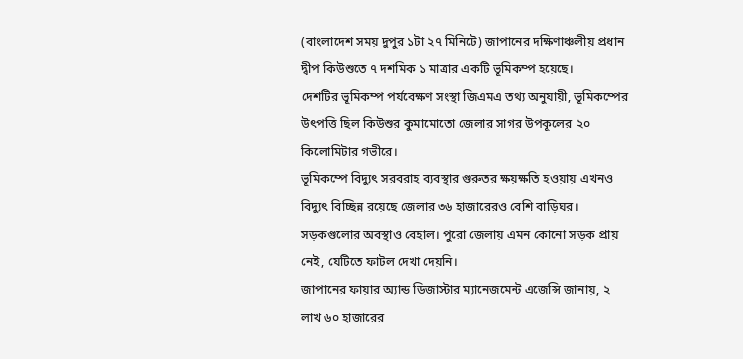(বাংলাদেশ সময় দুপুর ১টা ২৭ মিনিটে) জাপানের দক্ষিণাঞ্চলীয় প্রধান দ্বীপ কিউশুতে ৭ দশমিক ১ মাত্রার একটি ভূমিকম্প হয়েছে।
দেশটির ভূমিকম্প পর্যবেক্ষণ সংস্থা জিএমএ তথ্য অনুযায়ী, ভূমিকম্পের উৎপত্তি ছিল কিউশুর কুমামোতো জেলার সাগর উপকূলের ২০ কিলোমিটার গভীরে।
ভূমিকম্পে বিদ্যুৎ সরবরাহ ব্যবস্থার গুরুতর ক্ষয়ক্ষতি হওয়ায় এখনও বিদ্যুৎ বিচ্ছিন্ন রয়েছে জেলার ৩৬ হাজারেরও বেশি বাড়িঘর। সড়কগুলোর অবস্থাও বেহাল। পুরো জেলায় এমন কোনো সড়ক প্রায় নেই, যেটিতে ফাটল দেখা দেয়নি।
জাপানের ফায়ার অ্যান্ড ডিজাস্টার ম্যানেজমেন্ট এজেন্সি জানায়, ২ লাখ ৬০ হাজারের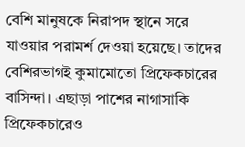বেশি মানুষকে নিরাপদ স্থানে সরে যাওয়ার পরামর্শ দেওয়া হয়েছে। তাদের বেশিরভাগই কুমামোতো প্রিফেকচারের বাসিন্দা। এছাড়া পাশের নাগাসাকি প্রিফেকচারেও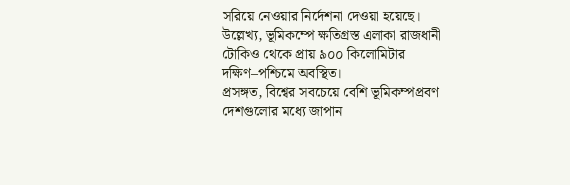সরিয়ে নেওয়ার নির্দেশনা দেওয়া হয়েছে।
উল্লেখ্য, ভূমিকম্পে ক্ষতিগ্রস্ত এলাকা রাজধানী টোকিও থেকে প্রায় ৯০০ কিলোমিটার দক্ষিণ–পশ্চিমে অবস্থিত।
প্রসঙ্গত, বিশ্বের সবচেয়ে বেশি ভূমিকম্পপ্রবণ দেশগুলোর মধ্যে জাপান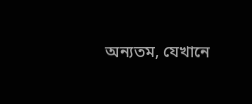অন্যতম, যেখানে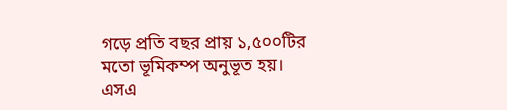গড়ে প্রতি বছর প্রায় ১,৫০০টির মতো ভূমিকম্প অনুভূত হয়।
এসএ